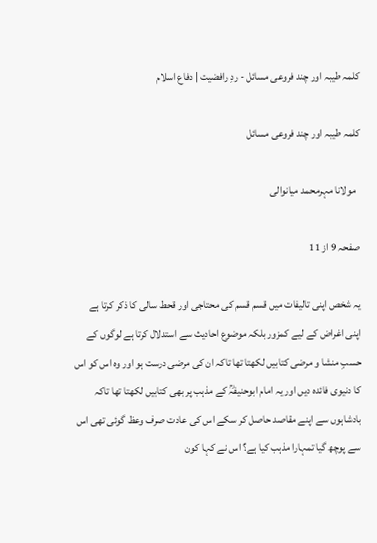کلمہ طیبہ اور چند فروعی مسائل - ردِ رافضیت | دفاع اسلام

کلمہ طیبہ اور چند فروعی مسائل

  مولانا مہرمحمد میانوالی

صفحہ 9 از 11

یہ شخص اپنی تالیفات میں قسم قسم کی محتاجی اور قحط سالی کا ذکر کرتا ہے اپنی اغراض کے لیے کمزور بلکہ موضوع احادیث سے استدلال کرتا ہے لوگوں کے حسبِ منشا و مرضی کتابیں لکھتا تھا تاکہ ان کی مرضی درست ہو اور وہ اس کو اس کا دنیوی فائدہ دیں اور یہ امام ابوحنیفہؒ کے مذہب پر بھی کتابیں لکھتا تھا تاکہ بادشاہوں سے اپنے مقاصد حاصل کر سکے اس کی عادت صرف وعظ گوئی تھی اس سے پوچھ گیا تمہارا مذہب کیا ہے؟ اس نے کہا کون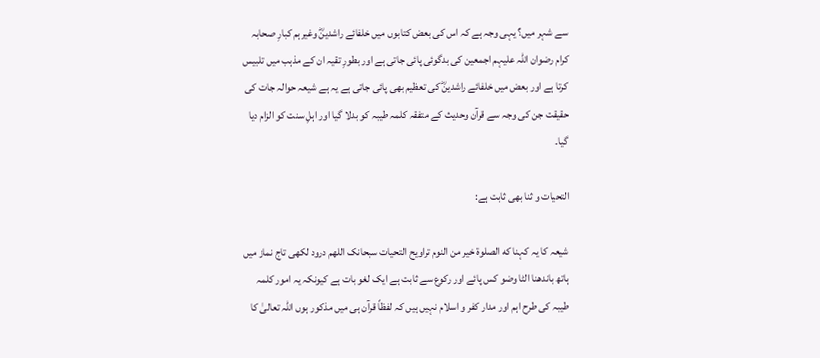سے شہر میں؟ یہی وجہ ہے کہ اس کی بعض کتابوں میں خلفائے راشدینؓ وغیرہم کبارِ صحابہ کرام رضوان اللہ علیہم اجمعین کی بدگوئی پائی جاتی ہے اور بطورِ تقیہ ان کے مذہب میں تلبیس کرتا ہے اور بعض میں خلفائے راشدینؓ کی تعظیم بھی پائی جاتی ہے یہ ہے شیعہ حوالہ جات کی حقیقت جن کی وجہ سے قرآن وحدیث کے متفقہ کلمہ طیبہ کو بدلا گیا اور اہلِ سنت کو الزام دیا گیا۔

التحیات و ثنا بھی ثابت ہے:

شیعہ کا یہ کہنا که الصلوة خير من النوم تراويح التحیات سبحانک اللھم درود لکھی تاج نماز میں ہاتھ باندھنا الٹا وضو کس پائے اور رکوع سے ثابت ہے ایک لغو بات ہے کیونکہ یہ امور کلمہ طیبہ کی طرح اہم اور مدار کفر و اسلام نہیں ہیں کہ لفظاً قرآن ہی میں مذکور ہوں اللہ تعالیٰ کا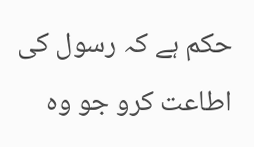حکم ہے کہ رسول کی اطاعت کرو جو وہ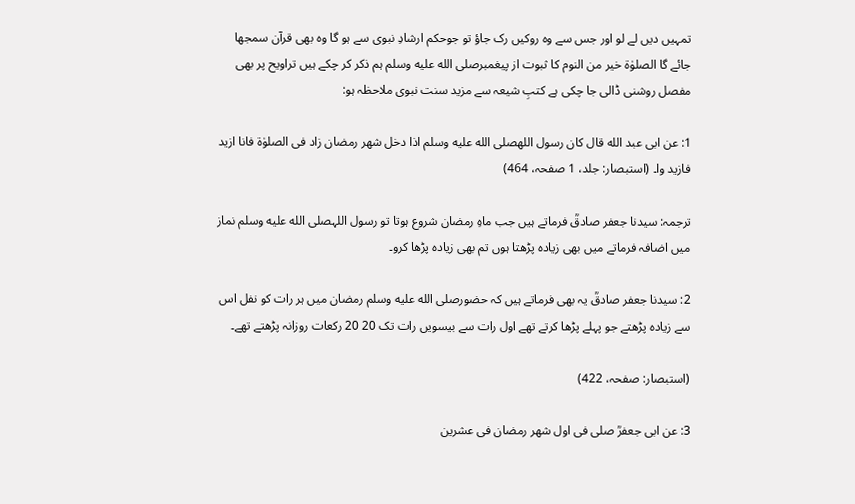تمہیں دیں لے لو اور جس سے وہ روکیں رک جاؤ تو جوحکم ارشادِ نبوی سے ہو گا وہ بھی قرآن سمجھا جائے گا الصلوٰة خیر من النوم کا ثبوت از پیغمبرصلى الله عليه وسلم ہم ذکر کر چکے ہیں تراویح پر بھی مفصل روشنی ڈالی جا چکی ہے کتبِ شیعہ سے مزید سنت نبوی ملاحظہ ہو:

1: عن ابی عبد الله قال كان رسول اللهصلى الله عليه وسلم اذا دخل شهر رمضان زاد فی الصلوٰة فانا ازید فازید وا۔ (استبصار: جلد، 1 صفحہ، 464)

ترجمہ: سیدنا جعفر صادقؒ فرماتے ہیں جب ماہِ رمضان شروع ہوتا تو رسول اللہصلى الله عليه وسلم نماز میں اضافہ فرماتے میں بھی زیادہ پڑھتا ہوں تم بھی زیادہ پڑھا کرو۔

2: سیدنا جعفر صادقؒ یہ بھی فرماتے ہیں کہ حضورصلى الله عليه وسلم رمضان میں ہر رات کو نفل اس سے زیادہ پڑھتے جو پہلے پڑھا کرتے تھے اول رات سے بیسویں رات تک 20 20 رکعات روزانہ پڑھتے تھے۔

(استبصار: صفحہ، 422)

3: عن ابى جعفرؒ صلى فی اول شهر رمضان فی عشرين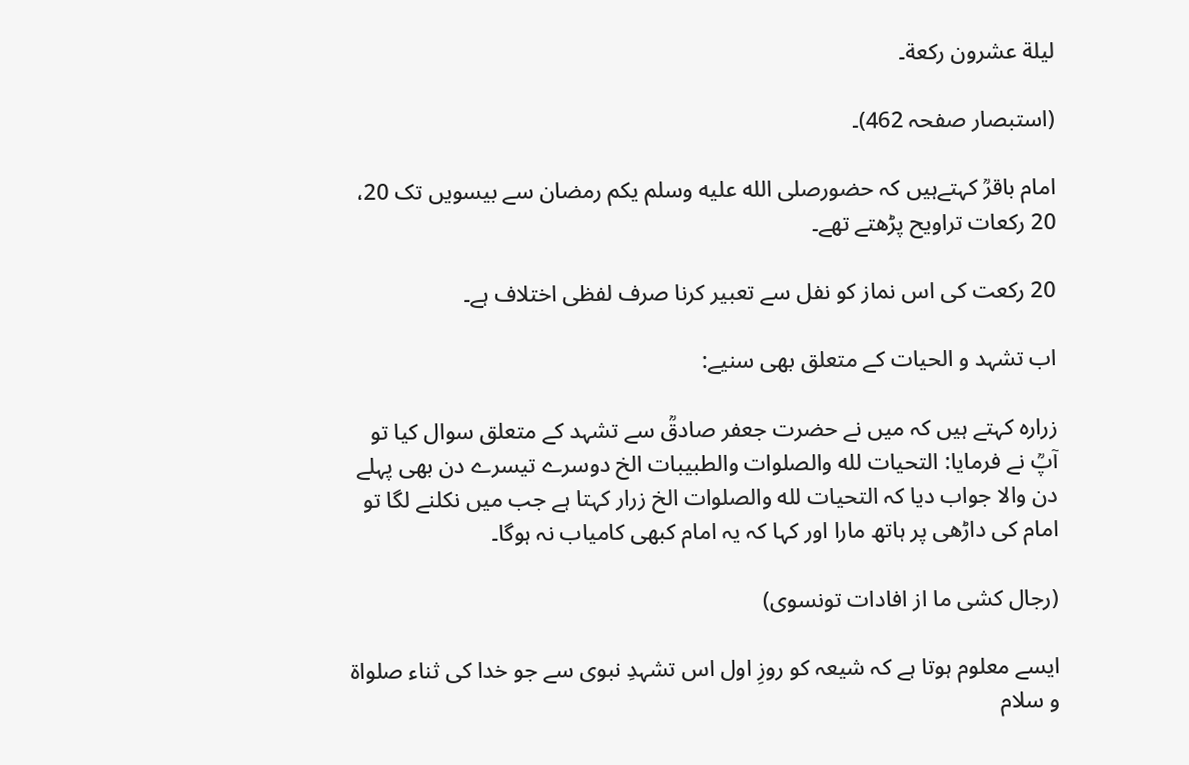ليلة عشرون ركعة۔

(استبصار صفحہ 462)۔

امام باقرؒ کہتےہیں کہ حضورصلى الله عليه وسلم یکم رمضان سے بیسویں تک 20، 20 رکعات تراویح پڑھتے تھے۔

20 رکعت کی اس نماز کو نفل سے تعبیر کرنا صرف لفظی اختلاف ہے۔

اب تشہد و الحیات کے متعلق بھی سنیے:

زرارہ کہتے ہیں کہ میں نے حضرت جعفر صادقؒ سے تشہد کے متعلق سوال کیا تو آپؒ نے فرمایا: التحيات لله والصلوات والطبيبات الخ دوسرے تیسرے دن بھی پہلے دن والا جواب دیا کہ التحیات لله والصلوات الخ زرار کہتا ہے جب میں نکلنے لگا تو امام کی داڑھی پر ہاتھ مارا اور کہا کہ یہ امام کبھی کامیاب نہ ہوگا۔

(رجال کشی ما از افادات تونسوی)

ایسے معلوم ہوتا ہے کہ شیعہ کو روزِ اول اس تشہدِ نبوی سے جو خدا کی ثناء صلواۃ و سلام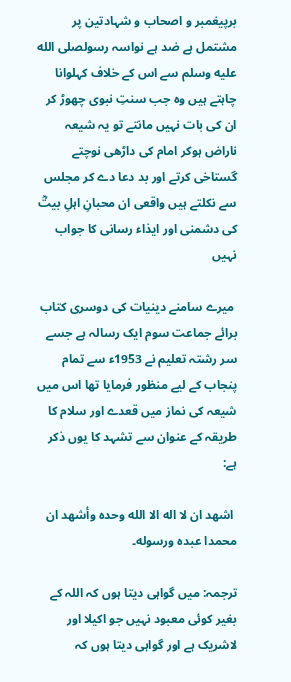برپیغمبر و اصحاب و شہادتین پر مشتمل ہے ضد ہے نواسہ رسولصلى الله عليه وسلم سے اس کے خلاف کہلوانا چاہتے ہیں وہ جب سنتِ نبوی چھوڑ کر ان کی بات نہیں مانتے تو یہ شیعہ ناراض ہوکر امام کی داڑھی نوچتے گستاخی کرتے اور بد دعا دے کر مجلس سے نکلتے ہیں واقعی ان محبانِ اہلِ بیتؓ کی دشمنی اور ایذاء رسانی کا جواب نہیں

 میرے سامنے دینیات کی دوسری کتاب برائے جماعت سوم ایک رسالہ ہے جسے سر رشتہ تعلیم نے 1953ء سے تمام پنجاب کے لیے منظور فرمایا تھا اس میں شیعہ کی نماز میں قعدے اور سلام کا طریقہ کے عنوان سے تشہد کا یوں ذکر ہے:

 اشهد ان لا اله الا الله وحدہ وأشهد ان محمدا عبده ورسوله۔

ترجمہ: میں گواہی دیتا ہوں کہ اللہ کے بغیر کوئی معبود نہیں جو اکیلا اور لاشریک ہے اور گواہی دیتا ہوں کہ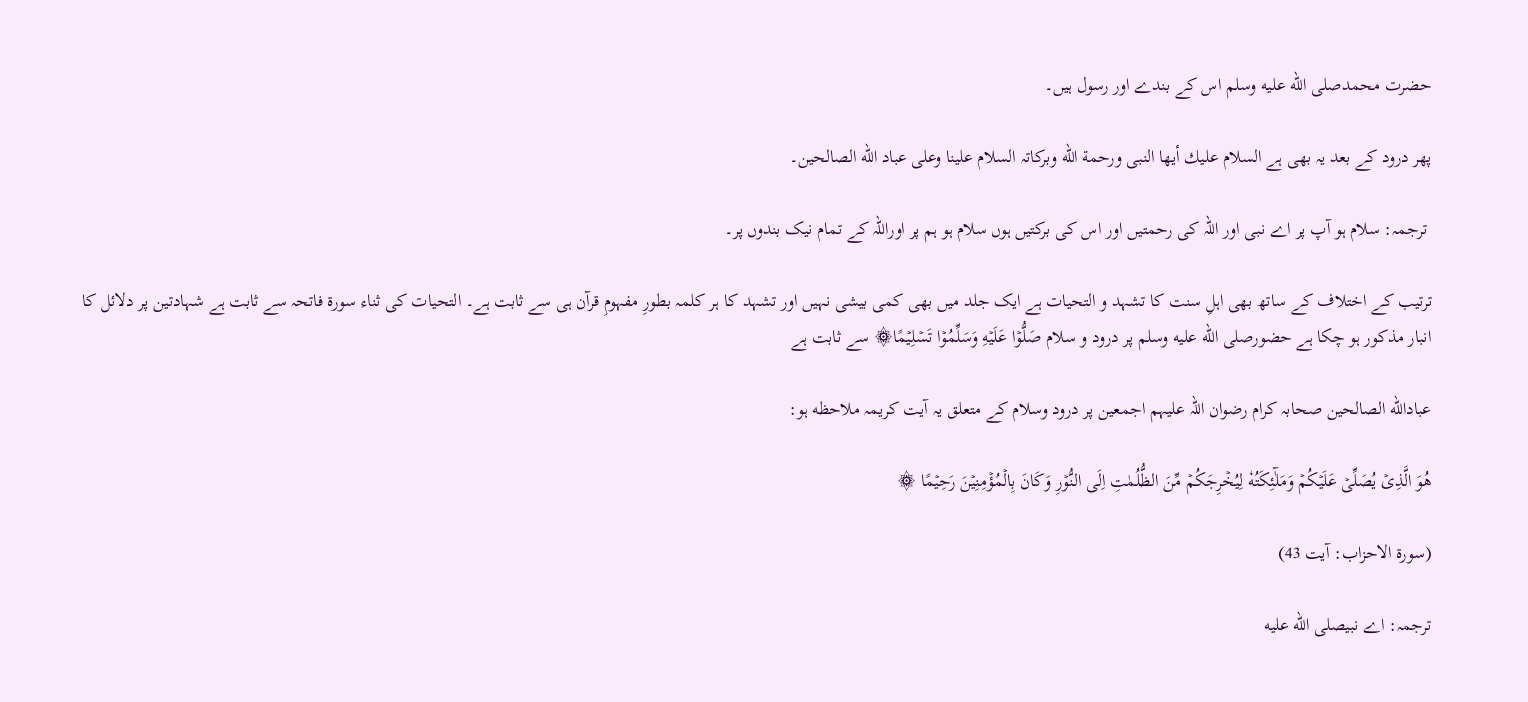حضرت محمدصلى الله عليه وسلم اس کے بندے اور رسول ہیں۔

پھر درود کے بعد یہ بھی ہے السلام عليك أيها النبی ورحمة الله وبرکاتہ السلام علینا وعلى عباد الله الصالحین۔

 ترجمہ: سلام ہو آپ پر اے نبی اور اللہ کی رحمتیں اور اس کی برکتیں ہوں سلام ہو ہم پر اوراللہ کے تمام نیک بندوں پر۔

ترتیب کے اختلاف کے ساتھ بھی اہلِ سنت کا تشہد و التحیات ہے ایک جلد میں بھی کمی بیشی نہیں اور تشہد کا ہر کلمہ بطورِ مفہومِ قرآن ہی سے ثابت ہے۔ التحیات کی ثناء سورۃ فاتحہ سے ثابت ہے شہادتین پر دلائل کا انبار مذکور ہو چکا ہے حضورصلى الله عليه وسلم پر درود و سلام صَلُّوۡا عَلَيۡهِ وَسَلِّمُوۡا تَسۡلِيۡمًا۞ سے ثابت ہے

عبادالله الصالحین صحابہ کرام رضوان اللہ علیہم اجمعین پر درود وسلام کے متعلق یہ آیت کریمہ ملاحظه ہو:

هُوَ الَّذِىۡ يُصَلِّىۡ عَلَيۡكُمۡ وَمَلٰٓئِكَتُهٗ لِيُخۡرِجَكُمۡ مِّنَ الظُّلُمٰتِ اِلَى النُّوۡرِ وَكَانَ بِالۡمُؤۡمِنِيۡنَ رَحِيۡمًا ۞

(سورۃ الاحزاب: آیت 43)

ترجمہ: اے نبیصلى الله عليه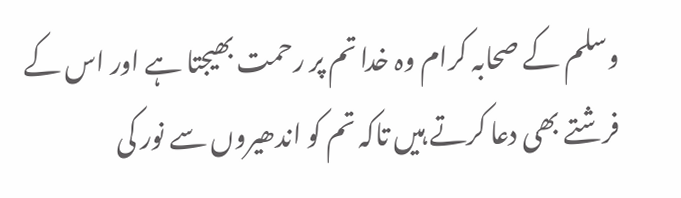وسلم کے صحابہ کرام وہ خدا تم پر رحمت بھیجتا ہے اور اس کے فرشتے بھی دعا کرتے ہیں تاکہ تم کو اندھیروں سے نور کی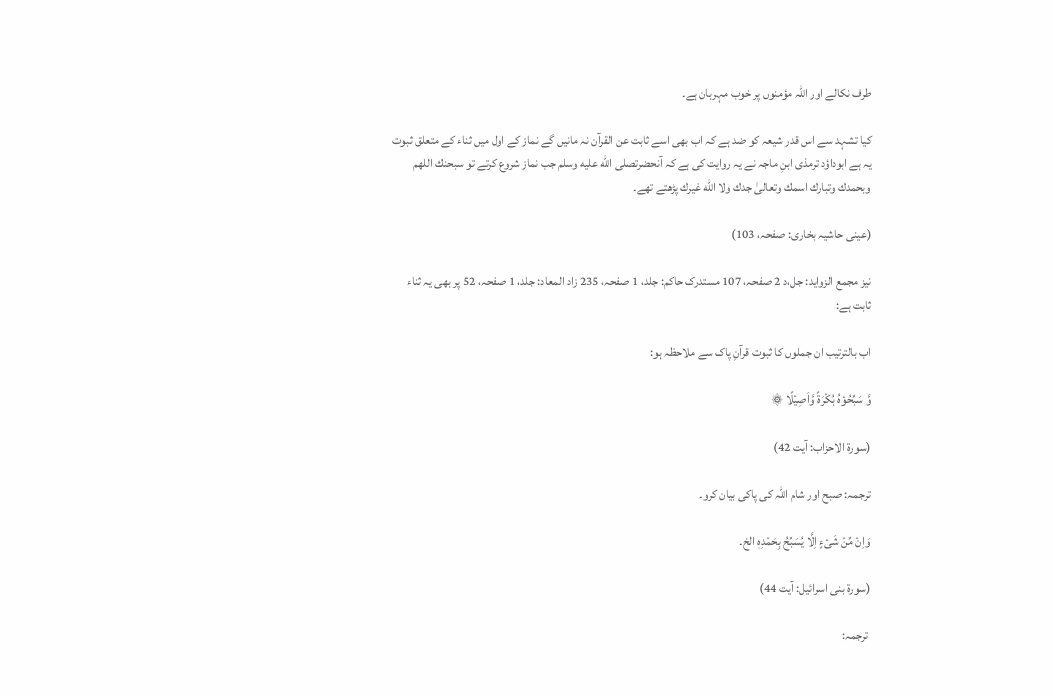طرف نکالے اور اللہ مؤمنوں پر خوب مہربان ہے۔

کیا تشہد سے اس قدر شیعہ کو ضد ہے کہ اب بھی اسے ثابت عن القرآن نہ مانیں گے نماز کے اول میں ثناء کے متعلق ثبوت یہ ہے ابوداؤد ترمذی ابنِ ماجہ نے یہ روایت کی ہے کہ آنحضرتصلى الله عليه وسلم جب نماز شروع کرتے تو سبحنك اللهم وبحمدك وتبارك اسمك وتعالىٰ جدك ولا الله غيرك پڑھتے تھے۔

(عینی حاشیہ بخاری: صفحہ، 103)

نیز مجمع الزواید: جل،د 2 صفحہ، 107 مستدرک حاکم: جلد، 1 صفحہ، 235 زاد المعاد: جلد، 1 صفحہ، 52 پر بھی یہ ثناء ثابت ہے:

اب بالترتیب ان جملوں کا ثبوت قرآنِ پاک سے ملاحظہ ہو:

وَّ سَبِّحُوۡهُ بُكۡرَةً وَّاَصِيۡلًا ۞

(سورۃ الاحزاب: آیت 42)

ترجمہ: صبح اور شام اللہ کی پاکی بیان کرو۔

وَاِنۡ مِّنۡ شَىۡءٍ اِلَّا يُسَبِّحُ بِحَمۡدِهٖ الخ۔

(سورۃ بنی اسرائیل: آیت 44)

 ترجمہ: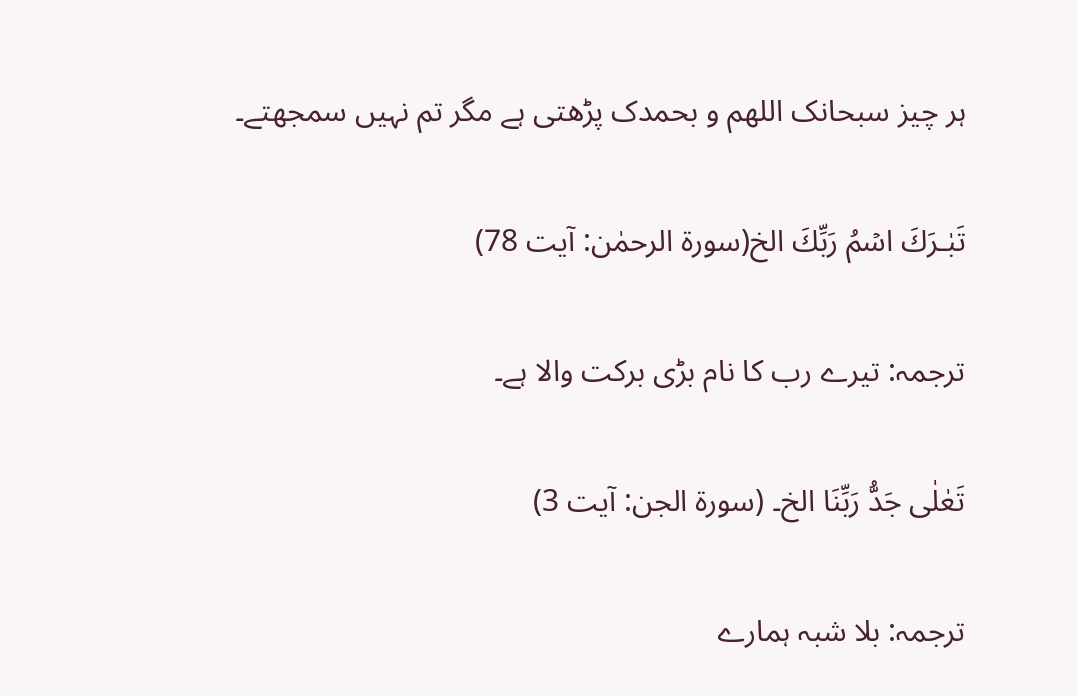ہر چیز سبحانک اللهم و بحمدک پڑھتی ہے مگر تم نہیں سمجھتے۔

تَبٰـرَكَ اسۡمُ رَبِّكَ الخ(سورۃ الرحمٰن: آیت 78)

ترجمہ: تیرے رب کا نام بڑی برکت والا ہے۔

تَعٰلٰى جَدُّ رَبِّنَا الخ۔ (سورۃ الجن: آیت 3)

ترجمہ: بلا شبہ ہمارے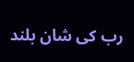رب کی شان بلند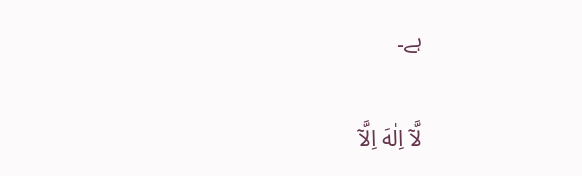ہے۔

لَّاۤ اِلٰهَ اِلَّاۤ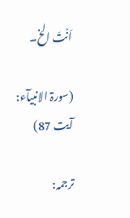اَنۡتَ الخ۔

(سورۃ الانبیآء: آیت 87)

ترجمہ: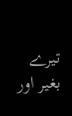تیرے بغیر اور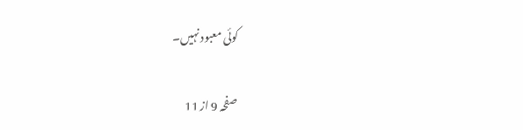کوئی معبود نہیں۔

صفحہ 9 از 11